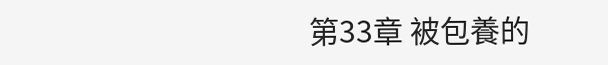第33章 被包養的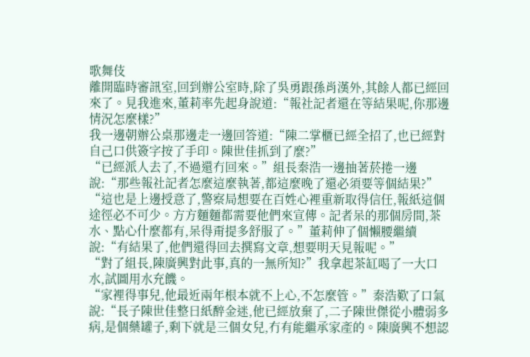歌舞伎
離開臨時審訊室,回到辦公室時,除了吳勇跟孫肖漢外,其餘人都已經回來了。見我進來,董莉率先起身說道:“報社記者還在等結果呢,你那邊情況怎麼樣?”
我一邊朝辦公桌那邊走一邊回答道:“陳二掌櫃已經全招了,也已經對自己口供簽字按了手印。陳世佳抓到了麼?”
“已經派人去了,不過還冇回來。”組長秦浩一邊抽著菸捲一邊說:“那些報社記者怎麼這麼執著,都這麼晚了還必須要等個結果?”
“這也是上邊授意了,警察局想要在百姓心裡重新取得信任,報紙這個途徑必不可少。方方麵麵都需要他們來宣傳。記者呆的那個房間,茶水、點心什麼都有,呆得甭提多舒服了。”董莉伸了個懶腰繼續說:“有結果了,他們還得回去撰寫文章,想要明天見報呢。”
“對了組長,陳廣興對此事,真的一無所知?”我拿起茶缸喝了一大口水,試圖用水充饑。
“家裡得事兒,他最近兩年根本就不上心,不怎麼管。”秦浩歎了口氣說:“長子陳世佳整日紙醉金迷,他已經放棄了,二子陳世傑從小體弱多病,是個藥罐子,剩下就是三個女兒,冇有能繼承家產的。陳廣興不想認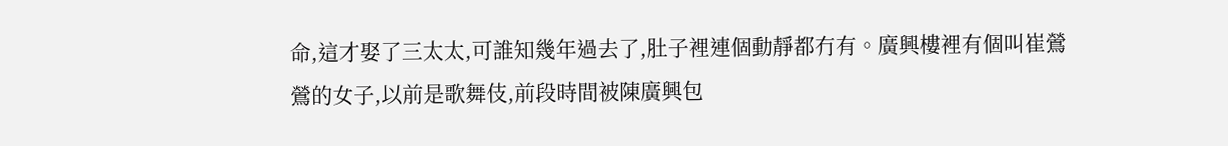命,這才娶了三太太,可誰知幾年過去了,肚子裡連個動靜都冇有。廣興樓裡有個叫崔鶯鶯的女子,以前是歌舞伎,前段時間被陳廣興包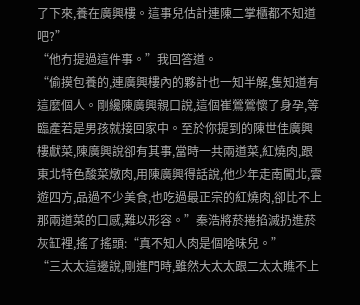了下來,養在廣興樓。這事兒估計連陳二掌櫃都不知道吧?”
“他冇提過這件事。”我回答道。
“偷摸包養的,連廣興樓內的夥計也一知半解,隻知道有這麼個人。剛纔陳廣興親口說,這個崔鶯鶯懷了身孕,等臨產若是男孩就接回家中。至於你提到的陳世佳廣興樓獻菜,陳廣興說卻有其事,當時一共兩道菜,紅燒肉,跟東北特色酸菜燉肉,用陳廣興得話說,他少年走南闖北,雲遊四方,品過不少美食,也吃過最正宗的紅燒肉,卻比不上那兩道菜的口感,難以形容。”秦浩將菸捲掐滅扔進菸灰缸裡,搖了搖頭:“真不知人肉是個啥味兒。”
“三太太這邊說,剛進門時,雖然大太太跟二太太瞧不上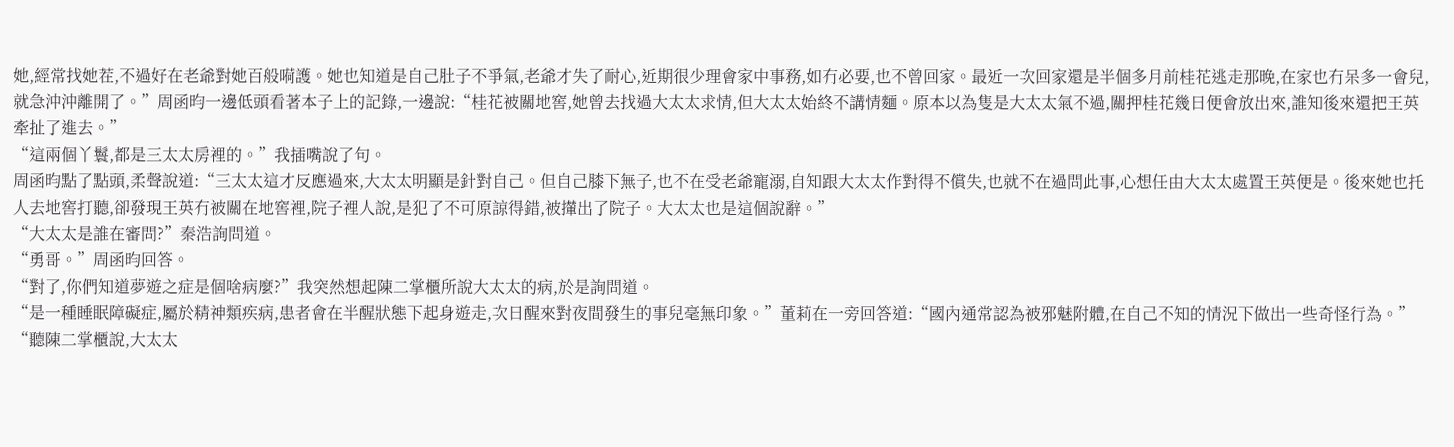她,經常找她茬,不過好在老爺對她百般嗬護。她也知道是自己肚子不爭氣,老爺才失了耐心,近期很少理會家中事務,如冇必要,也不曾回家。最近一次回家還是半個多月前桂花逃走那晚,在家也冇呆多一會兒,就急沖沖離開了。”周函昀一邊低頭看著本子上的記錄,一邊說:“桂花被關地窖,她曾去找過大太太求情,但大太太始終不講情麵。原本以為隻是大太太氣不過,關押桂花幾日便會放出來,誰知後來還把王英牽扯了進去。”
“這兩個丫鬟,都是三太太房裡的。”我插嘴說了句。
周函昀點了點頭,柔聲說道:“三太太這才反應過來,大太太明顯是針對自己。但自己膝下無子,也不在受老爺寵溺,自知跟大太太作對得不償失,也就不在過問此事,心想任由大太太處置王英便是。後來她也托人去地窖打聽,卻發現王英冇被關在地窖裡,院子裡人說,是犯了不可原諒得錯,被攆出了院子。大太太也是這個說辭。”
“大太太是誰在審問?”秦浩詢問道。
“勇哥。”周函昀回答。
“對了,你們知道夢遊之症是個啥病麼?”我突然想起陳二掌櫃所說大太太的病,於是詢問道。
“是一種睡眠障礙症,屬於精神類疾病,患者會在半醒狀態下起身遊走,次日醒來對夜間發生的事兒毫無印象。”董莉在一旁回答道:“國內通常認為被邪魅附體,在自己不知的情況下做出一些奇怪行為。”
“聽陳二掌櫃說,大太太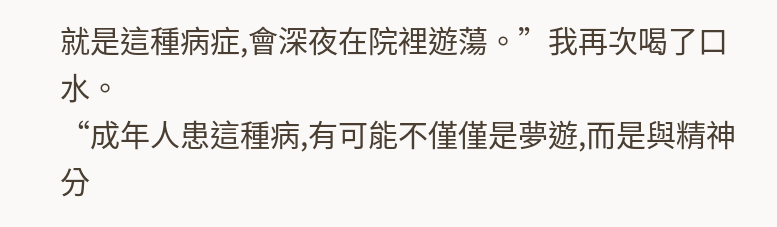就是這種病症,會深夜在院裡遊蕩。”我再次喝了口水。
“成年人患這種病,有可能不僅僅是夢遊,而是與精神分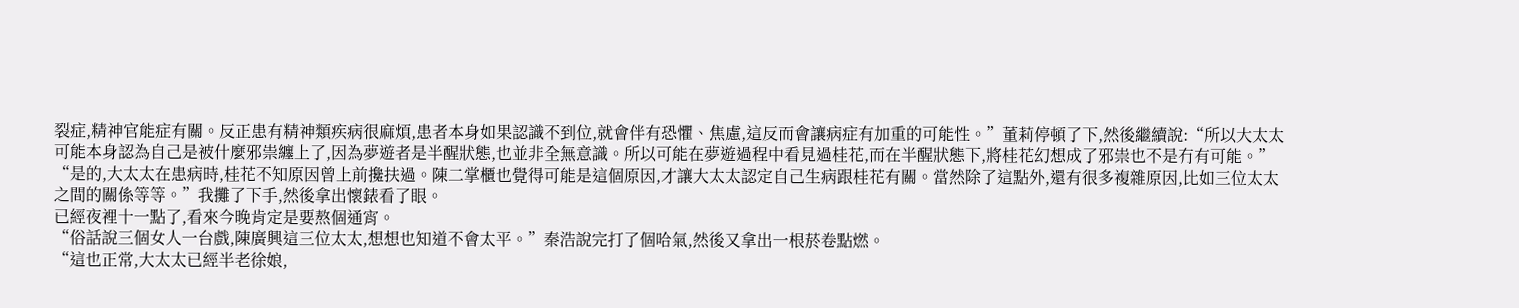裂症,精神官能症有關。反正患有精神類疾病很麻煩,患者本身如果認識不到位,就會伴有恐懼、焦慮,這反而會讓病症有加重的可能性。”董莉停頓了下,然後繼續說:“所以大太太可能本身認為自己是被什麼邪祟纏上了,因為夢遊者是半醒狀態,也並非全無意識。所以可能在夢遊過程中看見過桂花,而在半醒狀態下,將桂花幻想成了邪祟也不是冇有可能。”
“是的,大太太在患病時,桂花不知原因曾上前攙扶過。陳二掌櫃也覺得可能是這個原因,才讓大太太認定自己生病跟桂花有關。當然除了這點外,還有很多複雜原因,比如三位太太之間的關係等等。”我攤了下手,然後拿出懷錶看了眼。
已經夜裡十一點了,看來今晚肯定是要熬個通宵。
“俗話說三個女人一台戲,陳廣興這三位太太,想想也知道不會太平。”秦浩說完打了個哈氣,然後又拿出一根菸卷點燃。
“這也正常,大太太已經半老徐娘,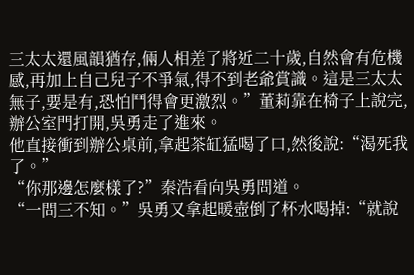三太太還風韻猶存,倆人相差了將近二十歲,自然會有危機感,再加上自己兒子不爭氣,得不到老爺賞識。這是三太太無子,要是有,恐怕鬥得會更激烈。”董莉靠在椅子上說完,辦公室門打開,吳勇走了進來。
他直接衝到辦公桌前,拿起茶缸猛喝了口,然後說:“渴死我了。”
“你那邊怎麼樣了?”秦浩看向吳勇問道。
“一問三不知。”吳勇又拿起暖壺倒了杯水喝掉:“就說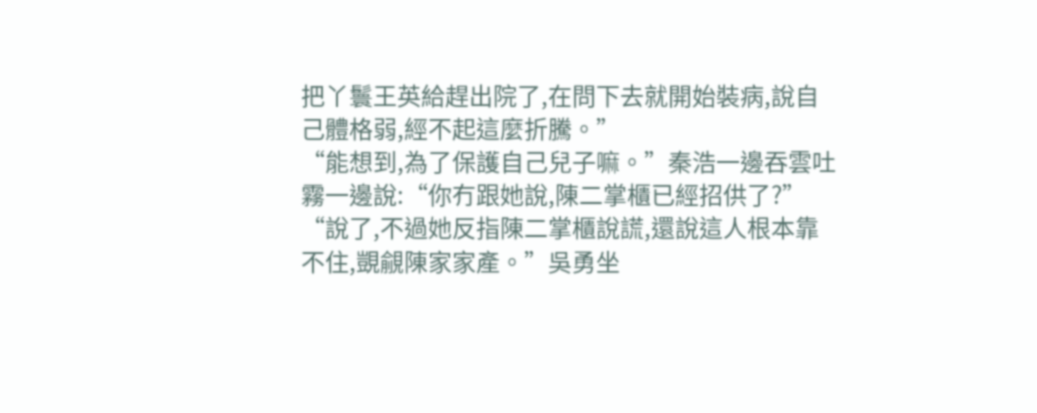把丫鬟王英給趕出院了,在問下去就開始裝病,說自己體格弱,經不起這麼折騰。”
“能想到,為了保護自己兒子嘛。”秦浩一邊吞雲吐霧一邊說:“你冇跟她說,陳二掌櫃已經招供了?”
“說了,不過她反指陳二掌櫃說謊,還說這人根本靠不住,覬覦陳家家產。”吳勇坐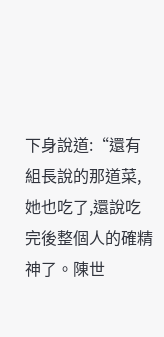下身說道:“還有組長說的那道菜,她也吃了,還說吃完後整個人的確精神了。陳世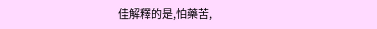佳解釋的是,怕藥苦,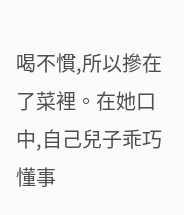喝不慣,所以摻在了菜裡。在她口中,自己兒子乖巧懂事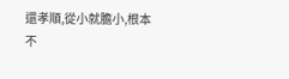還孝順,從小就膽小,根本不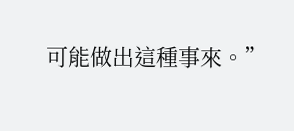可能做出這種事來。”